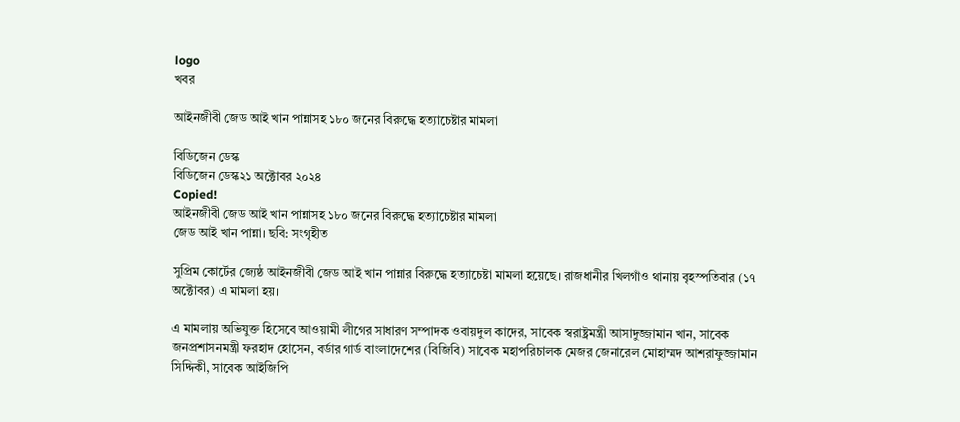logo
খবর

আইনজীবী জেড আই খান পান্নাসহ ১৮০ জনের বিরুদ্ধে হত্যাচেষ্টার মামলা

বিডিজেন ডেস্ক
বিডিজেন ডেস্ক২১ অক্টোবর ২০২৪
Copied!
আইনজীবী জেড আই খান পান্নাসহ ১৮০ জনের বিরুদ্ধে হত্যাচেষ্টার মামলা
জেড আই খান পান্না। ছবি: সংগৃহীত

সুপ্রিম কোর্টের জ্যেষ্ঠ আইনজীবী জেড আই খান পান্নার বিরুদ্ধে হত্যাচেষ্টা মামলা হয়েছে। রাজধানীর খিলগাঁও থানায় বৃহস্পতিবার (১৭ অক্টোবর) এ মামলা হয়।

এ মামলায় অভিযুক্ত হিসেবে আওয়ামী লীগের সাধারণ সম্পাদক ওবায়দুল কাদের, সাবেক স্বরাষ্ট্রমন্ত্রী আসাদুজ্জামান খান, সাবেক জনপ্রশাসনমন্ত্রী ফরহাদ হোসেন, বর্ডার গার্ড বাংলাদেশের (বিজিবি) সাবেক মহাপরিচালক মেজর জেনারেল মোহাম্মদ আশরাফুজ্জামান সিদ্দিকী, সাবেক আইজিপি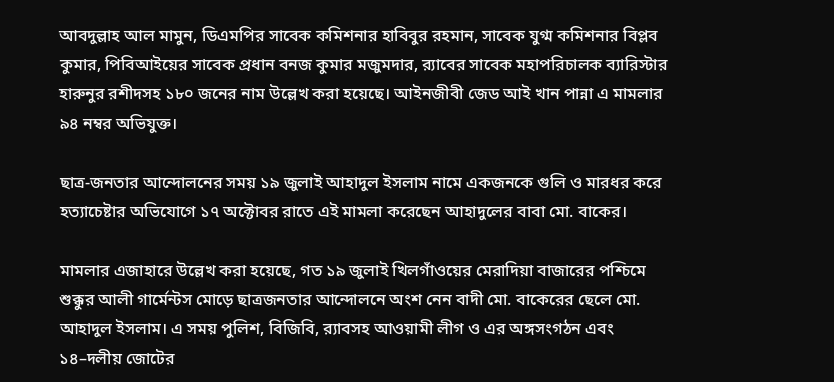আবদুল্লাহ আল মামুন, ডিএমপির সাবেক কমিশনার হাবিবুর রহমান, সাবেক যুগ্ম কমিশনার বিপ্লব কুমার, পিবিআইয়ের সাবেক প্রধান বনজ কুমার মজুমদার, র‍্যাবের সাবেক মহাপরিচালক ব্যারিস্টার হারুনুর রশীদসহ ১৮০ জনের নাম উল্লেখ করা হয়েছে। আইনজীবী জেড আই খান পান্না এ মামলার ৯৪ নম্বর অভিযুক্ত।

ছাত্র-জনতার আন্দোলনের সময় ১৯ জুলাই আহাদুল ইসলাম নামে একজনকে গুলি ও মারধর করে হত্যাচেষ্টার অভিযোগে ১৭ অক্টোবর রাতে এই মামলা করেছেন আহাদুলের বাবা মো. বাকের।

মামলার এজাহারে উল্লেখ করা হয়েছে, গত ১৯ জুলাই খিলগাঁওয়ের মেরাদিয়া বাজারের পশ্চিমে শুক্কুর আলী গার্মেন্টস মোড়ে ছাত্রজনতার আন্দোলনে অংশ নেন বাদী মো. বাকেরের ছেলে মো. আহাদুল ইসলাম। এ সময় পুলিশ, বিজিবি, র‍্যাবসহ আওয়ামী লীগ ও এর অঙ্গসংগঠন এবং ১৪–দলীয় জোটের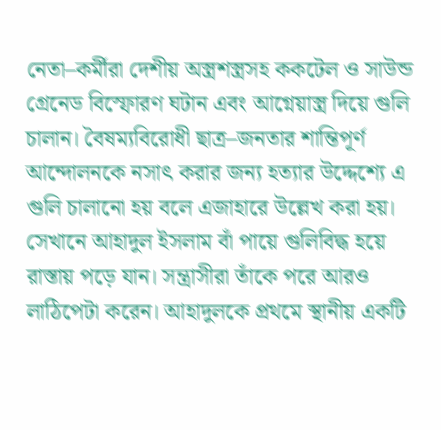নেতা–কর্মীরা দেশীয় অস্ত্রশস্ত্রসহ ককটেল ও সাউন্ড গ্রেনেড বিস্ফোরণ ঘটান এবং আগ্নেয়াস্ত্র দিয়ে গুলি চালান। বৈষম্যবিরোধী ছাত্র–জনতার শান্তিপূর্ণ আন্দোলনকে নসাৎ করার জন্য হত্যার উদ্দেশ্যে এ গুলি চালানো হয় বলে এজাহারে উল্লেখ করা হয়। সেখানে আহাদুল ইসলাম বাঁ পায়ে গুলিবিদ্ধ হয়ে রাস্তায় পড়ে যান। সন্ত্রাসীরা তাঁকে পরে আরও লাঠিপেটা করেন। আহাদুলকে প্রথমে স্থানীয় একটি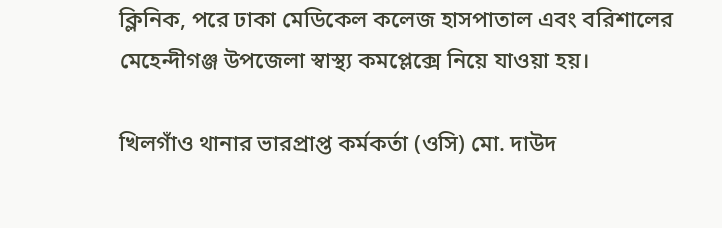ক্লিনিক, পরে ঢাকা মেডিকেল কলেজ হাসপাতাল এবং বরিশালের মেহেন্দীগঞ্জ উপজেলা স্বাস্থ্য কমপ্লেক্সে নিয়ে যাওয়া হয়।

খিলগাঁও থানার ভারপ্রাপ্ত কর্মকর্তা (ওসি) মো. দাউদ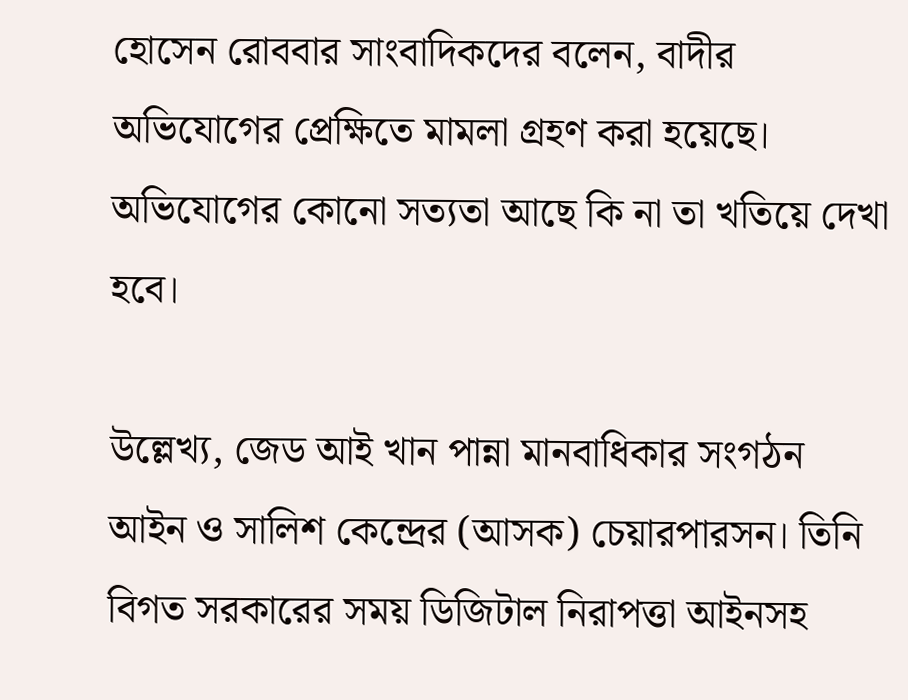হোসেন রোববার সাংবাদিকদের বলেন, বাদীর অভিযোগের প্রেক্ষিতে মামলা গ্রহণ করা হয়েছে। অভিযোগের কোনো সত্যতা আছে কি না তা খতিয়ে দেখা হবে।

উল্লেখ্য, জেড আই খান পান্না মানবাধিকার সংগঠন আইন ও সালিশ কেন্দ্রের (আসক) চেয়ারপারসন। তিনি বিগত সরকারের সময় ডিজিটাল নিরাপত্তা আইনসহ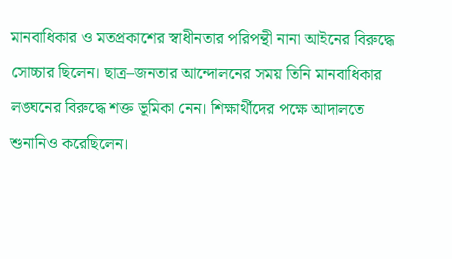মানবাধিকার ও মতপ্রকাশের স্বাধীনতার পরিপন্থী নানা আইনের বিরুদ্ধে সোচ্চার ছিলেন। ছাত্র–জনতার আন্দোলনের সময় তিনি মানবাধিকার লঙ্ঘনের বিরুদ্ধে শক্ত ভূমিকা নেন। শিক্ষার্থীদের পক্ষে আদালতে শুনানিও করেছিলেন।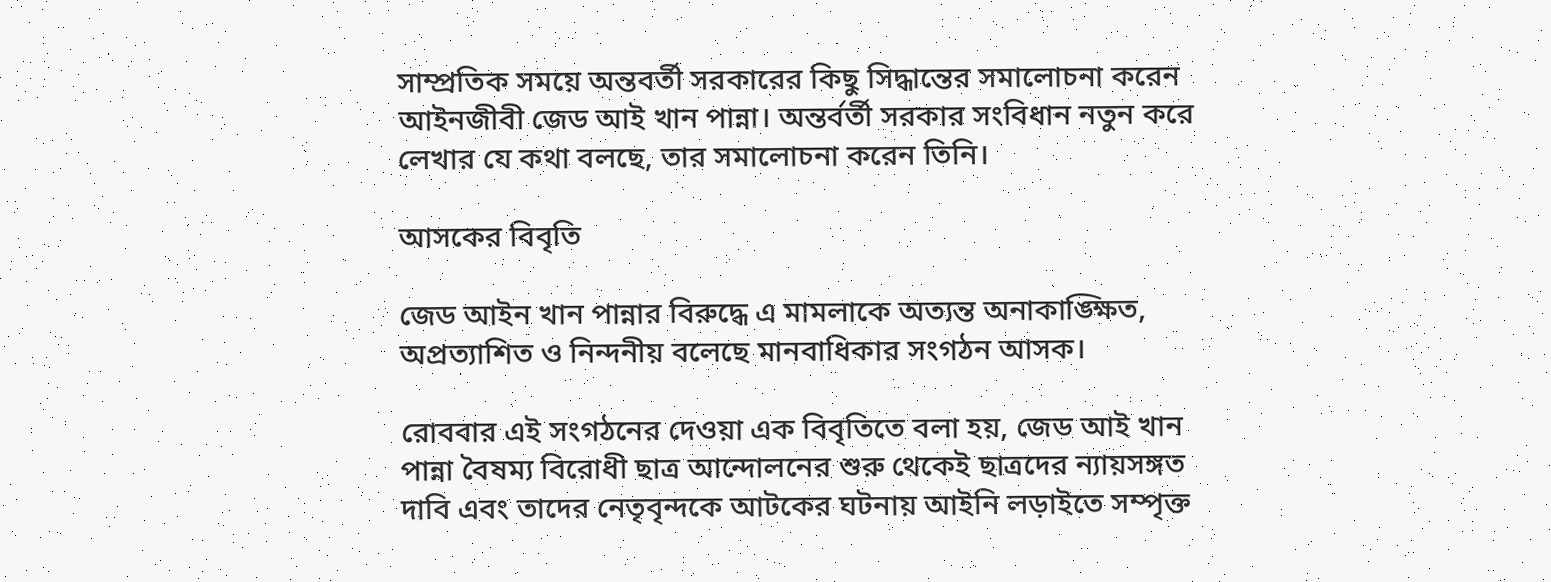সাম্প্রতিক সময়ে অন্তবর্তী সরকারের কিছু সিদ্ধান্তের সমালোচনা করেন আইনজীবী জেড আই খান পান্না। অন্তর্বর্তী সরকার সংবিধান নতুন করে লেখার যে কথা বলছে, তার সমালোচনা করেন তিনি।

আসকের বিবৃতি

জেড আইন খান পান্নার বিরুদ্ধে এ মামলাকে অত্যন্ত অনাকাঙ্ক্ষিত, অপ্রত্যাশিত ও নিন্দনীয় বলেছে মানবাধিকার সংগঠন আসক।

রোববার এই সংগঠনের দেওয়া এক বিবৃতিতে বলা হয়, জেড আই খান পান্না বৈষম্য বিরোধী ছাত্র আন্দোলনের শুরু থেকেই ছাত্রদের ন্যায়সঙ্গত দাবি এবং তাদের নেতৃবৃন্দকে আটকের ঘটনায় আইনি লড়াইতে সম্পৃক্ত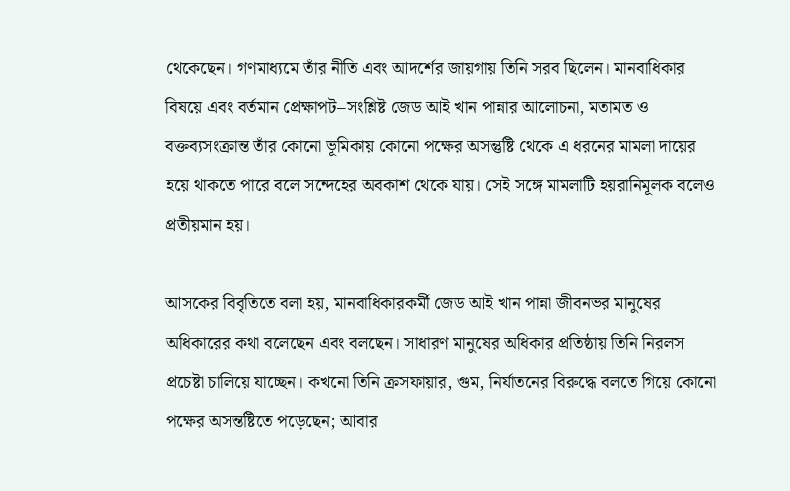থেকেছেন। গণমাধ্যমে তাঁর নীতি এবং আদর্শের জায়গায় তিনি সরব ছিলেন। মানবাধিকার বিষয়ে এবং বর্তমান প্রেক্ষাপট–সংশ্লিষ্ট জেড আই খান পান্নার আলোচনা, মতামত ও বক্তব্যসংক্রান্ত তাঁর কোনো ভূমিকায় কোনো পক্ষের অসন্তুষ্টি থেকে এ ধরনের মামলা দায়ের হয়ে থাকতে পারে বলে সন্দেহের অবকাশ থেকে যায়। সেই সঙ্গে মামলাটি হয়রানিমূলক বলেও প্রতীয়মান হয়।

আসকের বিবৃতিতে বলা হয়, মানবাধিকারকর্মী জেড আই খান পান্না জীবনভর মানুষের অধিকারের কথা বলেছেন এবং বলছেন। সাধারণ মানুষের অধিকার প্রতিষ্ঠায় তিনি নিরলস প্রচেষ্টা চালিয়ে যাচ্ছেন। কখনো তিনি ক্রসফায়ার, গুম, নির্যাতনের বিরুদ্ধে বলতে গিয়ে কোনো পক্ষের অসন্তষ্টিতে পড়েছেন; আবার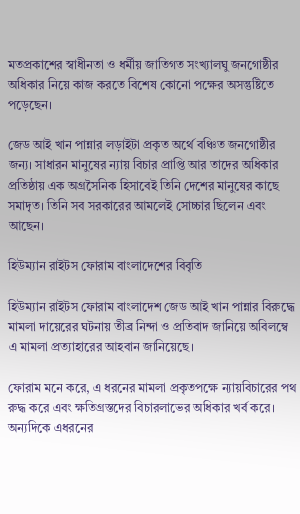মতপ্রকাশের স্বাধীনতা ও ধর্মীয় জাতিগত সংখ্যালঘু জনগোষ্ঠীর অধিকার নিয়ে কাজ করতে বিশেষ কোনো পক্ষের অসন্তুষ্টিতে পড়েছেন।

জেড আই খান পান্নার লড়াইটা প্রকৃত অর্থে বঞ্চিত জনগোষ্ঠীর জন্য। সাধারন মানুষের ন্যায় বিচার প্রাপ্তি আর তাদের অধিকার প্রতিষ্ঠায় এক অগ্রসৈনিক হিসাবেই তিনি দেশের মানুষের কাছে সমাদৃত। তিনি সব সরকারের আমলেই সোচ্চার ছিলেন এবং আছেন।

হিউম্যান রাইটস ফোরাম বাংলাদেশের বিবৃতি

হিউম্যান রাইটস ফোরাম বাংলাদেশ জেড আই খান পান্নার বিরুদ্ধে মামলা দায়েরের ঘটনায় তীব্র নিন্দা ও প্রতিবাদ জানিয়ে অবিলম্বে এ মামলা প্রত্যাহারের আহবান জানিয়েছে।

ফোরাম মনে করে, এ ধরনের মামলা প্রকৃতপক্ষে ন্যায়বিচারের পথ রুদ্ধ করে এবং ক্ষতিগ্রস্তদের বিচারলাভের অধিকার খর্ব করে। অন্যদিকে এধরনের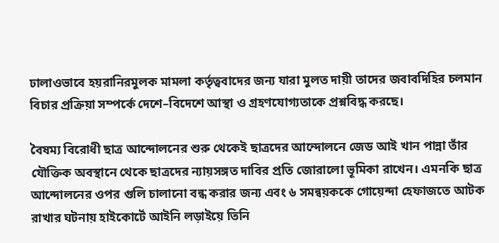ঢালাওভাবে হয়রানিরমুলক মামলা কর্তৃত্ববাদের জন্য যারা মুলত দায়ী তাদের জবাবদিহির চলমান বিচার প্রক্রিয়া সম্পর্কে দেশে–বিদেশে আস্থা ও গ্রহণযোগ্যতাকে প্রশ্নবিদ্ধ করছে।

বৈষম্য বিরোধী ছাত্র আন্দোলনের শুরু থেকেই ছাত্রদের আন্দোলনে জেড আই খান পান্না তাঁর যৌক্তিক অবস্থানে থেকে ছাত্রদের ন্যায়সঙ্গত দাবির প্রতি জোরালো ভূমিকা রাখেন। এমনকি ছাত্র আন্দোলনের ওপর গুলি চালানো বন্ধ করার জন্য এবং ৬ সমন্বয়ককে গোয়েন্দা হেফাজতে আটক রাখার ঘটনায় হাইকোর্টে আইনি লড়াইয়ে তিনি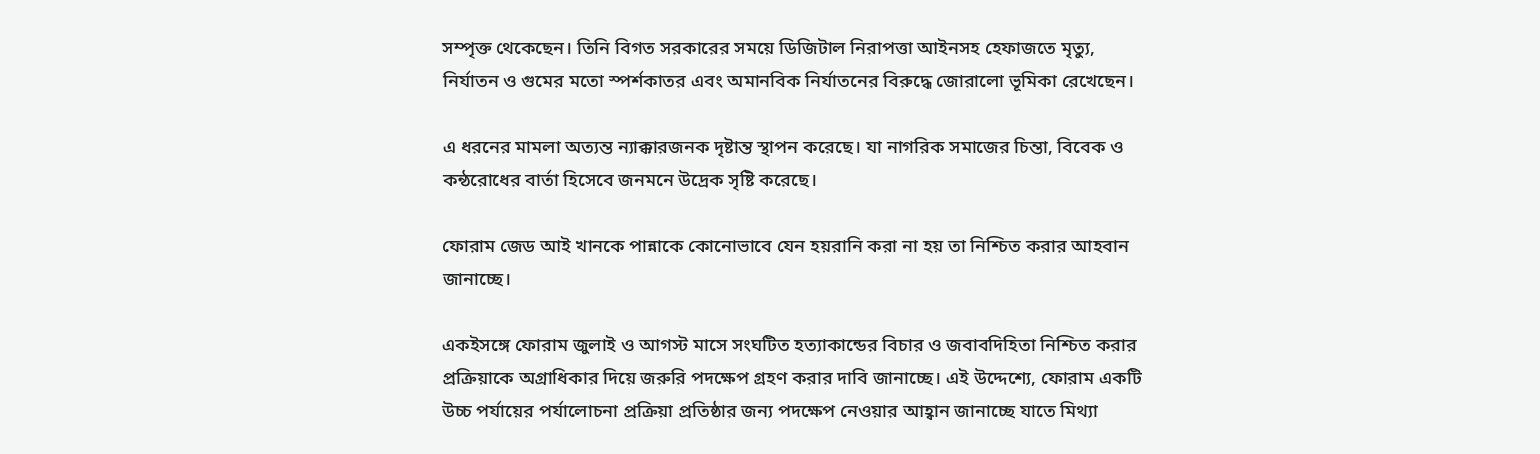সম্পৃক্ত থেকেছেন। তিনি বিগত সরকারের সময়ে ডিজিটাল নিরাপত্তা আইনসহ হেফাজতে মৃত্যু, নির্যাতন ও গুমের মতো স্পর্শকাতর এবং অমানবিক নির্যাতনের বিরুদ্ধে জোরালো ভূমিকা রেখেছেন।

এ ধরনের মামলা অত্যন্ত ন্যাক্কারজনক দৃষ্টান্ত স্থাপন করেছে। যা নাগরিক সমাজের চিন্তা, বিবেক ও কন্ঠরোধের বার্তা হিসেবে জনমনে উদ্রেক সৃষ্টি করেছে।

ফোরাম জেড আই খানকে পান্নাকে কোনোভাবে যেন হয়রানি করা না হয় তা নিশ্চিত করার আহবান জানাচ্ছে।

একইসঙ্গে ফোরাম জুলাই ও আগস্ট মাসে সংঘটিত হত্যাকান্ডের বিচার ও জবাবদিহিতা নিশ্চিত করার প্রক্রিয়াকে অগ্রাধিকার দিয়ে জরুরি পদক্ষেপ গ্রহণ করার দাবি জানাচ্ছে। এই উদ্দেশ্যে, ফোরাম একটি উচ্চ পর্যায়ের পর্যালোচনা প্রক্রিয়া প্রতিষ্ঠার জন্য পদক্ষেপ নেওয়ার আহ্বান জানাচ্ছে যাতে মিথ্যা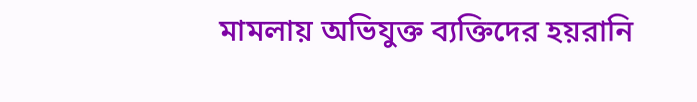মামলায় অভিযুক্ত ব্যক্তিদের হয়রানি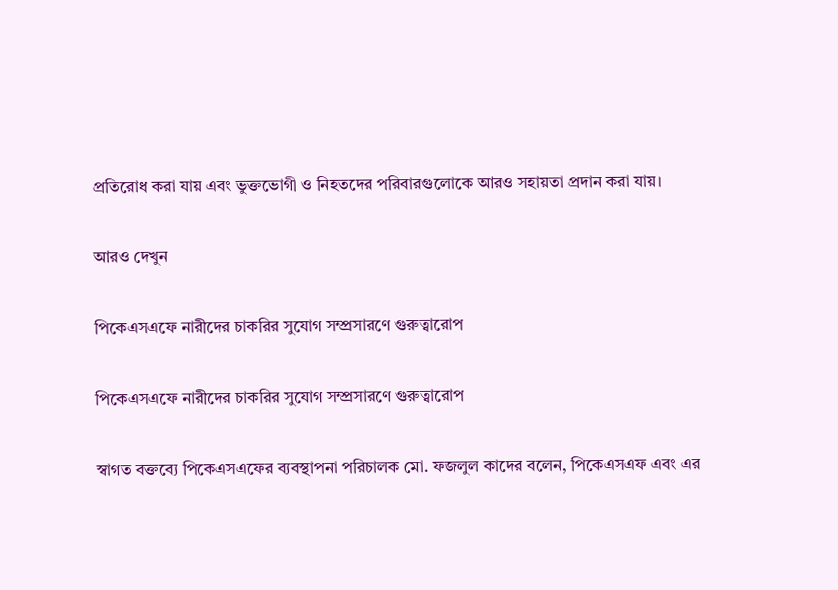প্রতিরোধ করা যায় এবং ভুক্তভোগী ও নিহতদের পরিবারগুলোকে আরও সহায়তা প্রদান করা যায়।

আরও দেখুন

পিকেএসএফে নারীদের চাকরির সুযোগ সম্প্রসারণে গুরুত্বারোপ

পিকেএসএফে নারীদের চাকরির সুযোগ সম্প্রসারণে গুরুত্বারোপ

স্বাগত বক্তব্যে পিকেএসএফের ব্যবস্থাপনা পরিচালক মো. ফজলুল কাদের বলেন, পিকেএসএফ এবং এর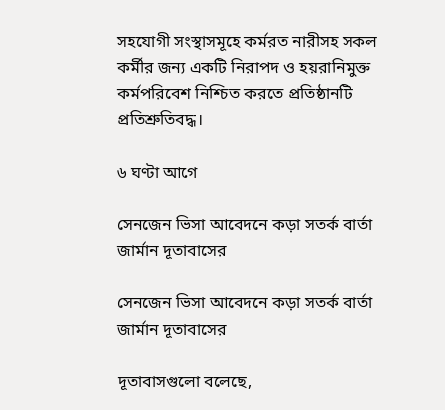সহযোগী সংস্থাসমূহে কর্মরত নারীসহ সকল কর্মীর জন্য একটি নিরাপদ ও হয়রানিমুক্ত কর্মপরিবেশ নিশ্চিত করতে প্রতিষ্ঠানটি প্রতিশ্রুতিবদ্ধ।

৬ ঘণ্টা আগে

সেনজেন ভিসা আবেদনে কড়া সতর্ক বার্তা জার্মান দূতাবাসের

সেনজেন ভিসা আবেদনে কড়া সতর্ক বার্তা জার্মান দূতাবাসের

দূতাবাসগুলো বলেছে,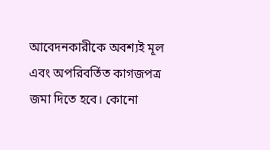আবেদনকারীকে অবশ্যই মূল এবং অপরিবর্তিত কাগজপত্র জমা দিতে হবে। কোনো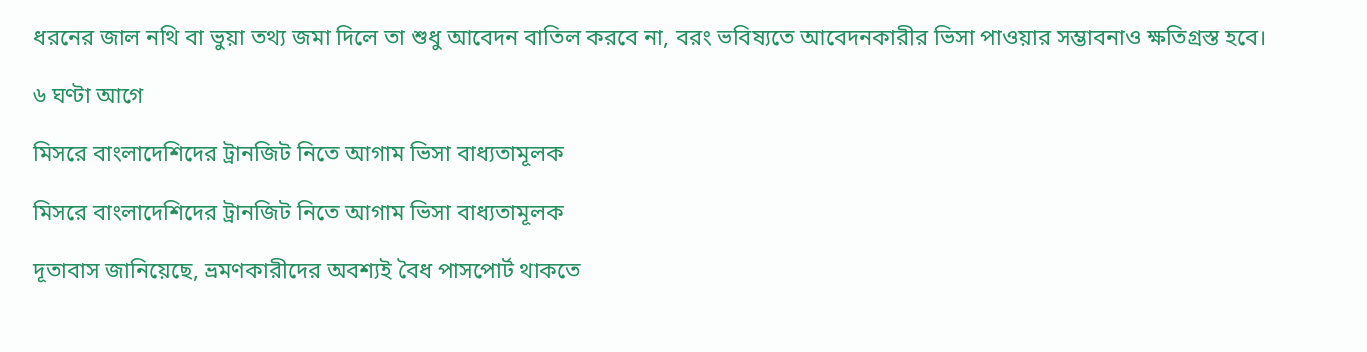ধরনের জাল নথি বা ভুয়া তথ্য জমা দিলে তা শুধু আবেদন বাতিল করবে না, বরং ভবিষ্যতে আবেদনকারীর ভিসা পাওয়ার সম্ভাবনাও ক্ষতিগ্রস্ত হবে।

৬ ঘণ্টা আগে

মিসরে বাংলাদেশিদের ট্রানজিট নিতে আগাম ভিসা বাধ্যতামূলক

মিসরে বাংলাদেশিদের ট্রানজিট নিতে আগাম ভিসা বাধ্যতামূলক

দূতাবাস জানিয়েছে, ভ্রমণকারীদের অবশ্যই বৈধ পাসপোর্ট থাকতে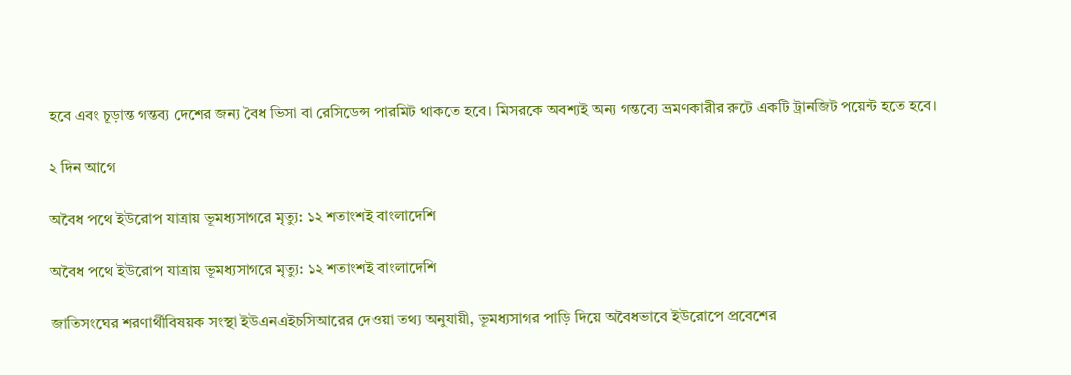হবে এবং চূড়ান্ত গন্তব্য দেশের জন্য বৈধ ভিসা বা রেসিডেন্স পারমিট থাকতে হবে। মিসরকে অবশ্যই অন্য গন্তব্যে ভ্রমণকারীর রুটে একটি ট্রানজিট পয়েন্ট হতে হবে।

২ দিন আগে

অবৈধ পথে ইউরোপ যাত্রায় ভূমধ্যসাগরে মৃত্যু: ১২ শতাংশই বাংলাদেশি

অবৈধ পথে ইউরোপ যাত্রায় ভূমধ্যসাগরে মৃত্যু: ১২ শতাংশই বাংলাদেশি

জাতিসংঘের শরণার্থীবিষয়ক সংস্থা ইউএনএইচসিআরের দেওয়া তথ্য অনুযায়ী, ভূমধ্যসাগর পাড়ি দিয়ে অবৈধভাবে ইউরোপে প্রবেশের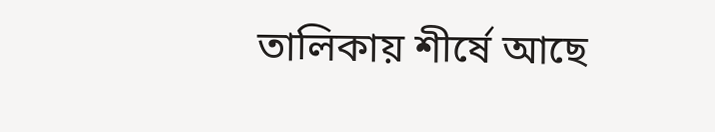তালিকায় শীর্ষে আছে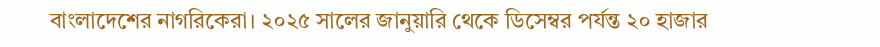বাংলাদেশের নাগরিকেরা। ২০২৫ সালের জানুয়ারি থেকে ডিসেম্বর পর্যন্ত ২০ হাজার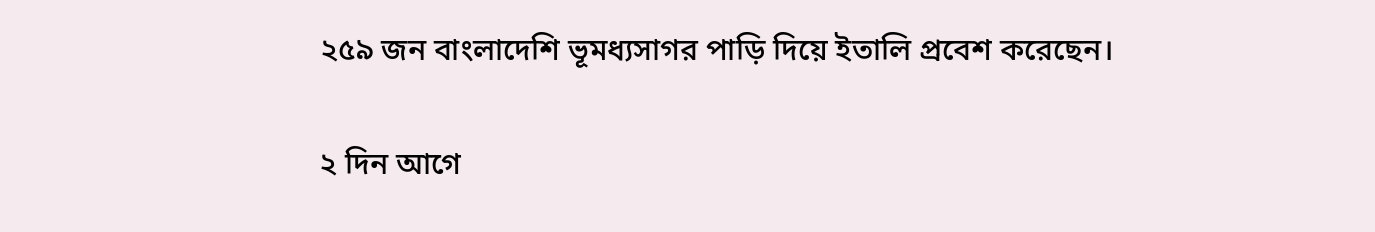২৫৯ জন বাংলাদেশি ভূমধ্যসাগর পাড়ি দিয়ে ইতালি প্রবেশ করেছেন।

২ দিন আগে